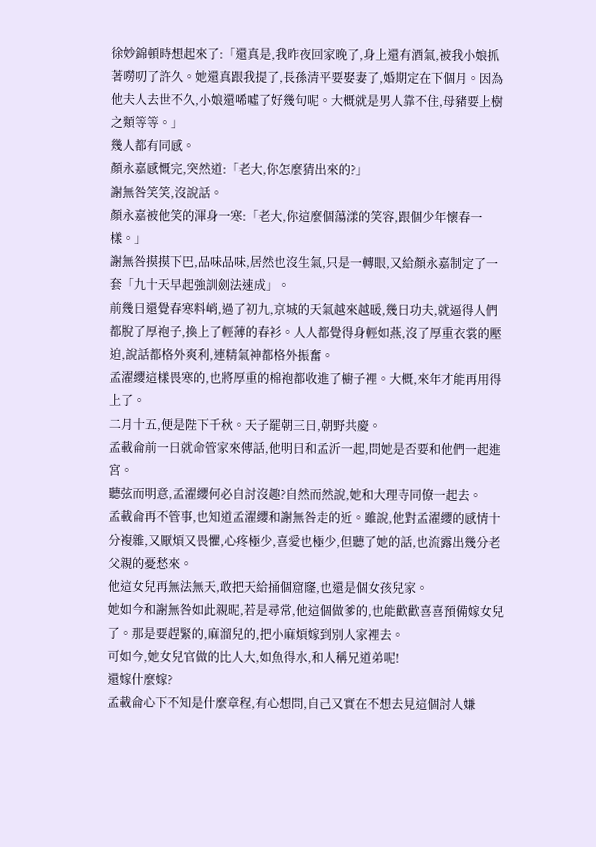徐妙錦頓時想起來了:「還真是,我昨夜回家晚了,身上還有酒氣,被我小娘抓著嘮叨了許久。她還真跟我提了,長孫清平要娶妻了,婚期定在下個月。因為他夫人去世不久,小娘還唏噓了好幾句呢。大概就是男人靠不住,母豬要上樹之類等等。」
幾人都有同感。
顏永嘉感慨完,突然道:「老大,你怎麼猜出來的?」
謝無咎笑笑,沒說話。
顏永嘉被他笑的渾身一寒:「老大,你這麼個蕩漾的笑容,跟個少年懷春一樣。」
謝無咎摸摸下巴,品味品味,居然也沒生氣,只是一轉眼,又給顏永嘉制定了一套「九十天早起強訓劍法速成」。
前幾日還覺春寒料峭,過了初九,京城的天氣越來越暖,幾日功夫,就逼得人們都脫了厚袍子,換上了輕薄的春衫。人人都覺得身輕如燕,沒了厚重衣裳的壓迫,說話都格外爽利,連精氣神都格外振奮。
孟濯纓這樣畏寒的,也將厚重的棉袍都收進了櫥子裡。大概,來年才能再用得上了。
二月十五,便是陛下千秋。天子罷朝三日,朝野共慶。
孟載侖前一日就命管家來傳話,他明日和孟沂一起,問她是否要和他們一起進宮。
聽弦而明意,孟濯纓何必自討沒趣?自然而然說,她和大理寺同僚一起去。
孟載侖再不管事,也知道孟濯纓和謝無咎走的近。雖說,他對孟濯纓的感情十分複雜,又厭煩又畏懼,心疼極少,喜愛也極少,但聽了她的話,也流露出幾分老父親的憂愁來。
他這女兒再無法無天,敢把天給捅個窟窿,也還是個女孩兒家。
她如今和謝無咎如此親昵,若是尋常,他這個做爹的,也能歡歡喜喜預備嫁女兒了。那是要趕緊的,麻溜兒的,把小麻煩嫁到別人家裡去。
可如今,她女兒官做的比人大,如魚得水,和人稱兄道弟呢!
還嫁什麼嫁?
孟載侖心下不知是什麼章程,有心想問,自己又實在不想去見這個討人嫌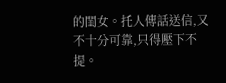的閨女。托人傳話送信,又不十分可靠,只得壓下不提。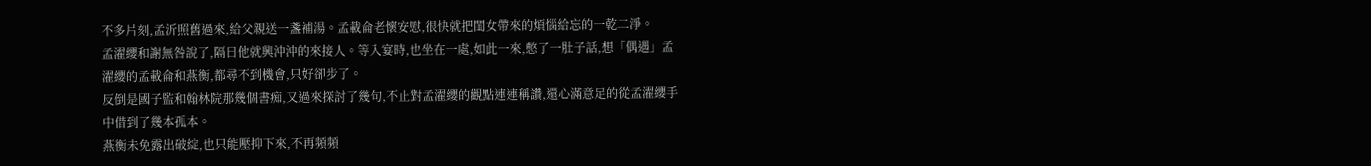不多片刻,孟沂照舊過來,給父親送一盞補湯。孟載侖老懷安慰,很快就把閨女帶來的煩惱給忘的一乾二淨。
孟濯纓和謝無咎說了,隔日他就興沖沖的來接人。等入宴時,也坐在一處,如此一來,憋了一肚子話,想「偶遇」孟濯纓的孟載侖和燕衡,都尋不到機會,只好卻步了。
反倒是國子監和翰林院那幾個書痴,又過來探討了幾句,不止對孟濯纓的觀點連連稱讚,還心滿意足的從孟濯纓手中借到了幾本孤本。
燕衡未免露出破綻,也只能壓抑下來,不再頻頻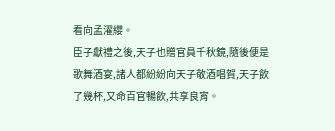看向孟濯纓。
臣子獻禮之後,天子也贈官員千秋鏡,隨後便是歌舞酒宴,諸人都紛紛向天子敬酒唱賀,天子飲了幾杯,又命百官暢飲,共享良宵。